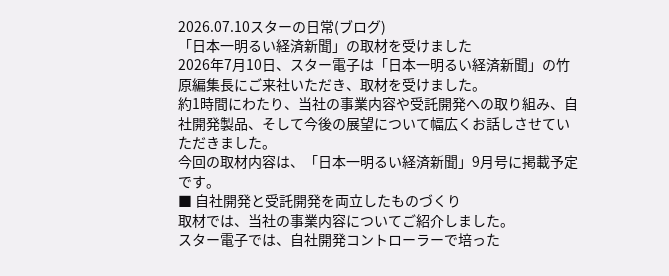2026.07.10スターの日常(ブログ)
「日本一明るい経済新聞」の取材を受けました
2026年7月10日、スター電子は「日本一明るい経済新聞」の竹原編集長にご来社いただき、取材を受けました。
約1時間にわたり、当社の事業内容や受託開発への取り組み、自社開発製品、そして今後の展望について幅広くお話しさせていただきました。
今回の取材内容は、「日本一明るい経済新聞」9月号に掲載予定です。
■ 自社開発と受託開発を両立したものづくり
取材では、当社の事業内容についてご紹介しました。
スター電子では、自社開発コントローラーで培った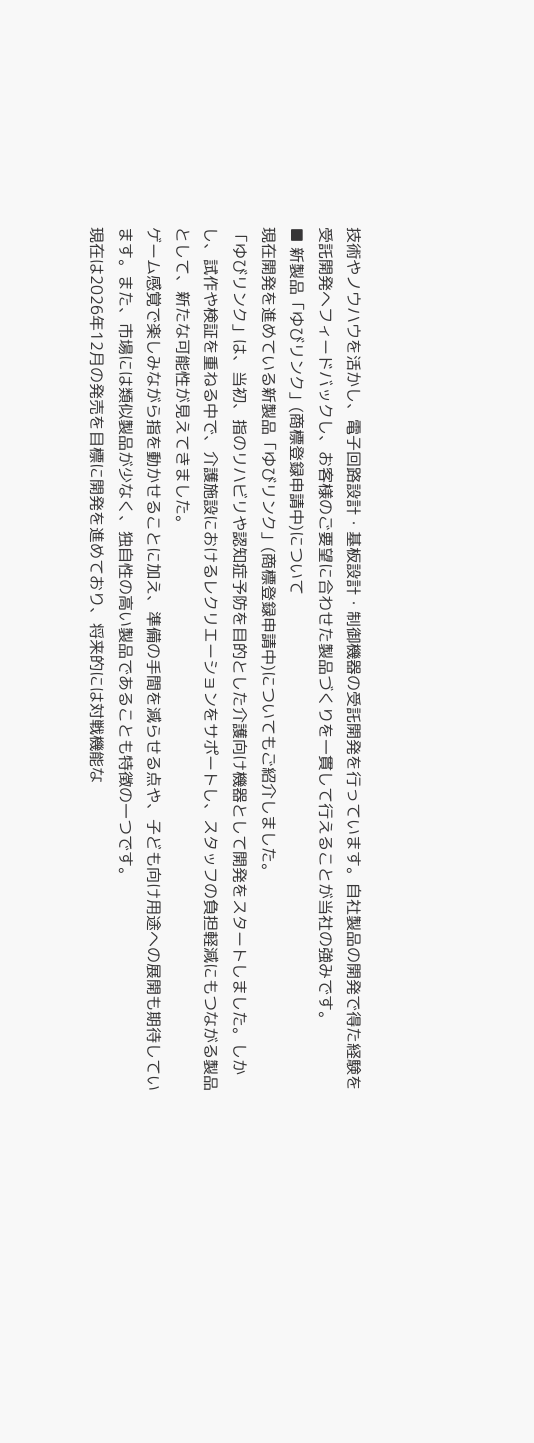技術やノウハウを活かし、電子回路設計・基板設計・制御機器の受託開発を行っています。自社製品の開発で得た経験を受託開発へフィードバックし、お客様のご要望に合わせた製品づくりを一貫して行えることが当社の強みです。
■ 新製品「ゆびリンク」(商標登録申請中)について
現在開発を進めている新製品「ゆびリンク」(商標登録申請中)についてもご紹介しました。
「ゆびリンク」は、当初、指のリハビリや認知症予防を目的とした介護向け機器として開発をスタートしました。しかし、試作や検証を重ねる中で、介護施設におけるレクリエーションをサポートし、スタッフの負担軽減にもつながる製品として、新たな可能性が見えてきました。
ゲーム感覚で楽しみながら指を動かせることに加え、準備の手間を減らせる点や、子ども向け用途への展開も期待しています。また、市場には類似製品が少なく、独自性の高い製品であることも特徴の一つです。
現在は2026年12月の発売を目標に開発を進めており、将来的には対戦機能な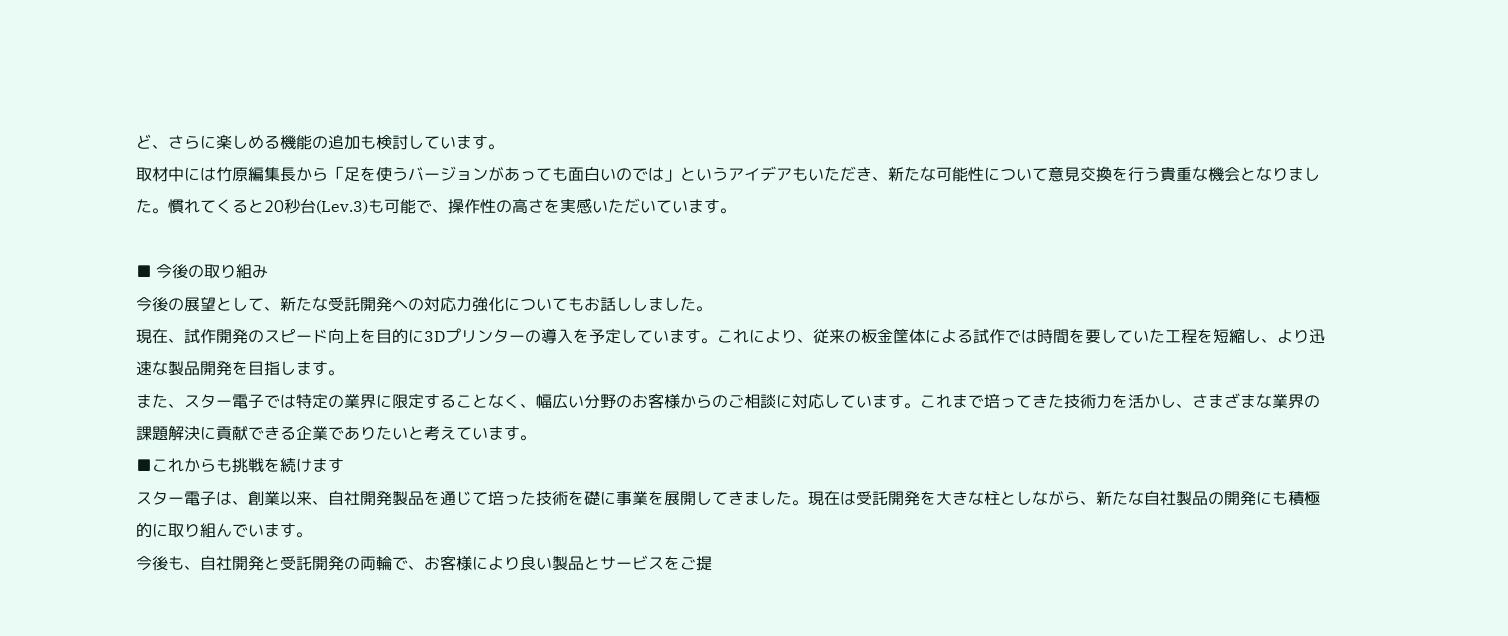ど、さらに楽しめる機能の追加も検討しています。
取材中には竹原編集長から「足を使うバージョンがあっても面白いのでは」というアイデアもいただき、新たな可能性について意見交換を行う貴重な機会となりました。慣れてくると20秒台(Lev.3)も可能で、操作性の高さを実感いただいています。

■ 今後の取り組み
今後の展望として、新たな受託開発への対応力強化についてもお話ししました。
現在、試作開発のスピード向上を目的に3Dプリンターの導入を予定しています。これにより、従来の板金筐体による試作では時間を要していた工程を短縮し、より迅速な製品開発を目指します。
また、スター電子では特定の業界に限定することなく、幅広い分野のお客様からのご相談に対応しています。これまで培ってきた技術力を活かし、さまざまな業界の課題解決に貢献できる企業でありたいと考えています。
■これからも挑戦を続けます
スター電子は、創業以来、自社開発製品を通じて培った技術を礎に事業を展開してきました。現在は受託開発を大きな柱としながら、新たな自社製品の開発にも積極的に取り組んでいます。
今後も、自社開発と受託開発の両輪で、お客様により良い製品とサービスをご提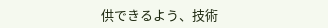供できるよう、技術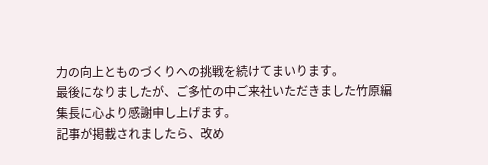力の向上とものづくりへの挑戦を続けてまいります。
最後になりましたが、ご多忙の中ご来社いただきました竹原編集長に心より感謝申し上げます。
記事が掲載されましたら、改め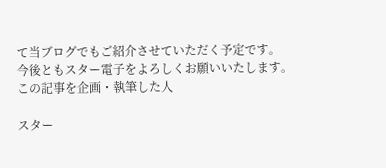て当ブログでもご紹介させていただく予定です。
今後ともスター電子をよろしくお願いいたします。
この記事を企画・執筆した人

スター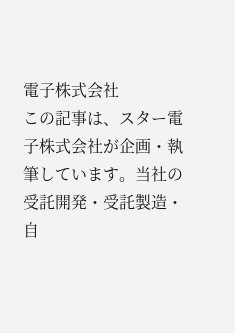電子株式会社
この記事は、スター電子株式会社が企画・執筆しています。当社の受託開発・受託製造・自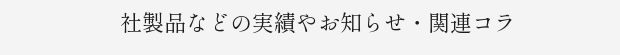社製品などの実績やお知らせ・関連コラ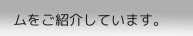ムをご紹介しています。